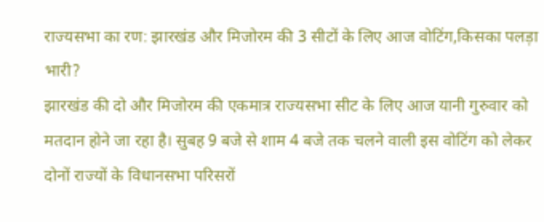राज्यसभा का रण: झारखंड और मिजोरम की 3 सीटों के लिए आज वोटिंग,किसका पलड़ा भारी?
झारखंड की दो और मिजोरम की एकमात्र राज्यसभा सीट के लिए आज यानी गुरुवार को मतदान होने जा रहा है। सुबह 9 बजे से शाम 4 बजे तक चलने वाली इस वोटिंग को लेकर दोनों राज्यों के विधानसभा परिसरों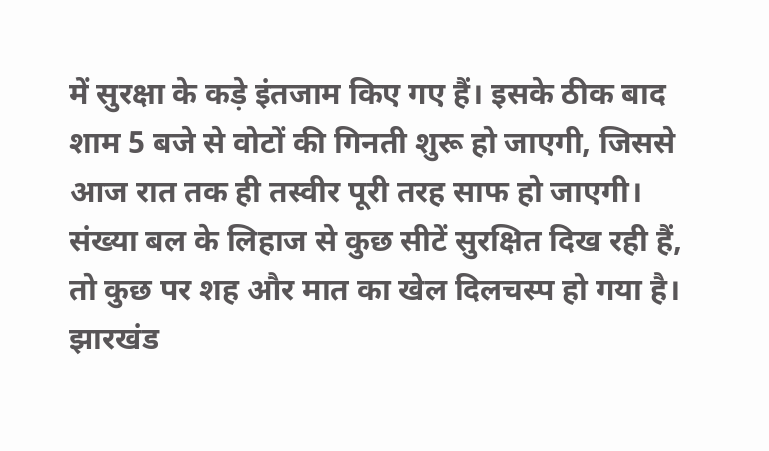में सुरक्षा के कड़े इंतजाम किए गए हैं। इसके ठीक बाद शाम 5 बजे से वोटों की गिनती शुरू हो जाएगी, जिससे आज रात तक ही तस्वीर पूरी तरह साफ हो जाएगी। संख्या बल के लिहाज से कुछ सीटें सुरक्षित दिख रही हैं, तो कुछ पर शह और मात का खेल दिलचस्प हो गया है।
झारखंड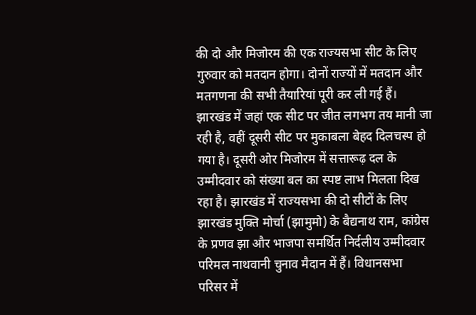की दो और मिजोरम की एक राज्यसभा सीट के लिए गुरुवार को मतदान होगा। दोनों राज्यों में मतदान और मतगणना की सभी तैयारियां पूरी कर ली गई हैं। झारखंड में जहां एक सीट पर जीत लगभग तय मानी जा रही है, वहीं दूसरी सीट पर मुकाबला बेहद दिलचस्प हो गया है। दूसरी ओर मिजोरम में सत्तारूढ़ दल के उम्मीदवार को संख्या बल का स्पष्ट लाभ मिलता दिख रहा है। झारखंड में राज्यसभा की दो सीटों के लिए झारखंड मुक्ति मोर्चा (झामुमो) के बैद्यनाथ राम, कांग्रेस के प्रणव झा और भाजपा समर्थित निर्दलीय उम्मीदवार परिमल नाथवानी चुनाव मैदान में हैं। विधानसभा परिसर में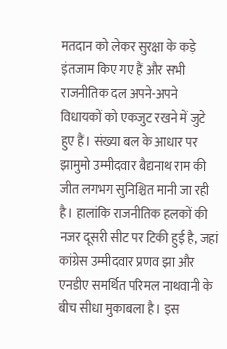मतदान को लेकर सुरक्षा के कड़े इंतजाम किए गए हैं और सभी राजनीतिक दल अपने-अपने विधायकों को एकजुट रखने में जुटे हुए हैं। संख्या बल के आधार पर झामुमो उम्मीदवार बैद्यनाथ राम की जीत लगभग सुनिश्चित मानी जा रही है। हालांकि राजनीतिक हलकों की नजर दूसरी सीट पर टिकी हुई है, जहां कांग्रेस उम्मीदवार प्रणव झा और एनडीए समर्थित परिमल नाथवानी के बीच सीधा मुकाबला है। इस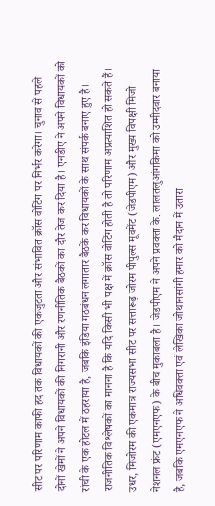सीट पर परिणाम काफी हद तक विधायकों की एकजुटता और संभावित क्रॉस वोटिंग पर निर्भर करेगा। चुनाव से पहले दोनों खेमों ने अपने विधायकों की निगरानी और रणनीतिक बैठकों का दौर तेज कर दिया है। एनडीए ने अपने विधायकों को रांची के एक होटल में ठहराया है, जबकि इंडिया गठबंधन लगातार बैठकें कर विधायकों के साथ संपर्क बनाए हुए है। राजनीतिक विश्लेषकों का मानना है कि यदि किसी भी पक्ष में क्रॉस वोटिंग होती है तो परिणाम अप्रत्याशित हो सकते हैं। उधर, मिजोरम की एकमात्र राज्यसभा सीट पर सत्तारूढ़ जोरम पीपुल्स मूवमेंट (जेडपीएम) और मुख्य विपक्षी मिजो नेशनल फ्रंट (एमएनएफ) के बीच मुकाबला है। जेडपीएम ने अपने प्रवक्ता के. लालतलुआंगकिमा को उम्मीदवार बनाया है, जबकि एमएनएफ ने अधिवक्ता एवं लेखिका जोथानसांगी हमार को मैदान में उतारा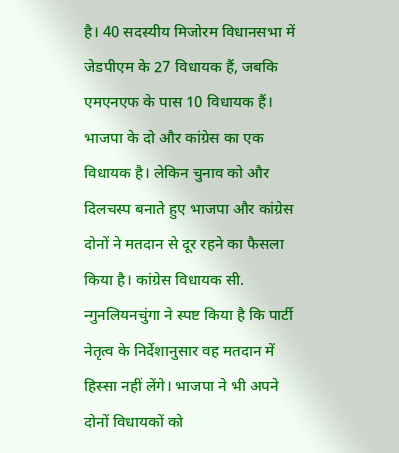है। 40 सदस्यीय मिजोरम विधानसभा में जेडपीएम के 27 विधायक हैं, जबकि एमएनएफ के पास 10 विधायक हैं। भाजपा के दो और कांग्रेस का एक विधायक है। लेकिन चुनाव को और दिलचस्प बनाते हुए भाजपा और कांग्रेस दोनों ने मतदान से दूर रहने का फैसला किया है। कांग्रेस विधायक सी. न्गुनलियनचुंगा ने स्पष्ट किया है कि पार्टी नेतृत्व के निर्देशानुसार वह मतदान में हिस्सा नहीं लेंगे। भाजपा ने भी अपने दोनों विधायकों को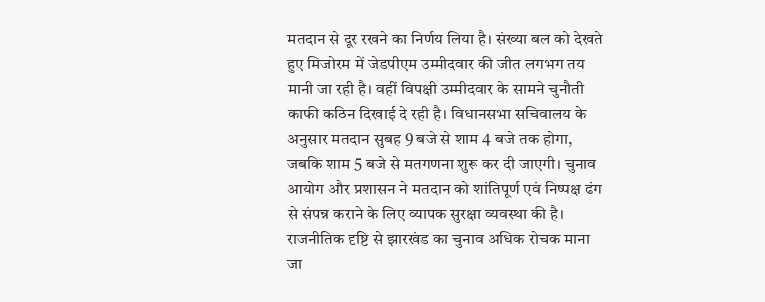मतदान से दूर रखने का निर्णय लिया है। संख्या बल को देखते हुए मिजोरम में जेडपीएम उम्मीदवार की जीत लगभग तय मानी जा रही है। वहीं विपक्षी उम्मीदवार के सामने चुनौती काफी कठिन दिखाई दे रही है। विधानसभा सचिवालय के अनुसार मतदान सुबह 9 बजे से शाम 4 बजे तक होगा, जबकि शाम 5 बजे से मतगणना शुरू कर दी जाएगी। चुनाव आयोग और प्रशासन ने मतदान को शांतिपूर्ण एवं निष्पक्ष ढंग से संपन्न कराने के लिए व्यापक सुरक्षा व्यवस्था की है। राजनीतिक दृष्टि से झारखंड का चुनाव अधिक रोचक माना जा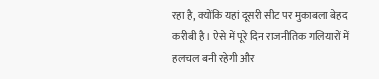रहा है, क्योंकि यहां दूसरी सीट पर मुकाबला बेहद करीबी है। ऐसे में पूरे दिन राजनीतिक गलियारों में हलचल बनी रहेगी और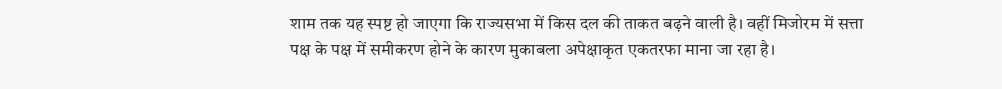शाम तक यह स्पष्ट हो जाएगा कि राज्यसभा में किस दल की ताकत बढ़ने वाली है। वहीं मिजोरम में सत्ता पक्ष के पक्ष में समीकरण होने के कारण मुकाबला अपेक्षाकृत एकतरफा माना जा रहा है।